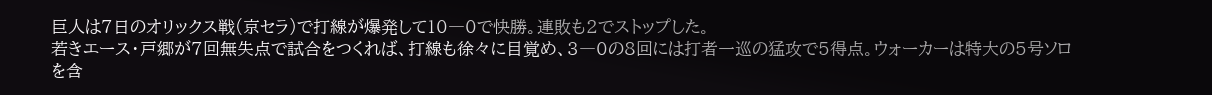巨人は7日のオリックス戦(京セラ)で打線が爆発して10―0で快勝。連敗も2でストップした。
若きエース・戸郷が7回無失点で試合をつくれば、打線も徐々に目覚め、3―0の8回には打者一巡の猛攻で5得点。ウォーカーは特大の5号ソロを含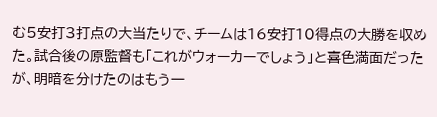む5安打3打点の大当たりで、チームは16安打10得点の大勝を収めた。試合後の原監督も「これがウォーカーでしょう」と喜色満面だったが、明暗を分けたのはもう一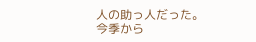人の助っ人だった。
今季から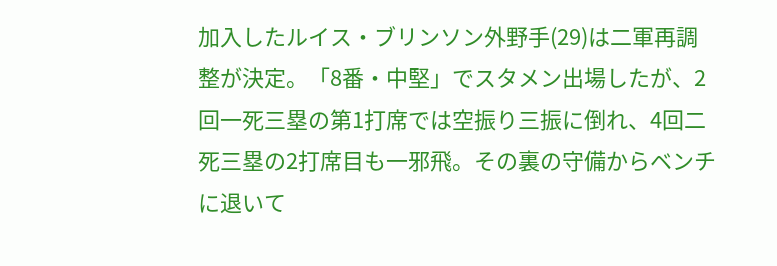加入したルイス・ブリンソン外野手(29)は二軍再調整が決定。「8番・中堅」でスタメン出場したが、2回一死三塁の第1打席では空振り三振に倒れ、4回二死三塁の2打席目も一邪飛。その裏の守備からベンチに退いて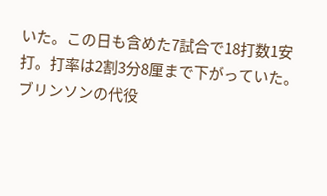いた。この日も含めた7試合で18打数1安打。打率は2割3分8厘まで下がっていた。ブリンソンの代役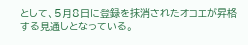として、5月8日に登録を抹消されたオコエが昇格する見通しとなっている。